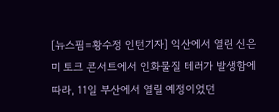[뉴스핌=황수정 인턴기자] 익산에서 열린 신은미 토크 콘서트에서 인화물질 테러가 발생함에 따라, 11일 부산에서 열릴 예정이었던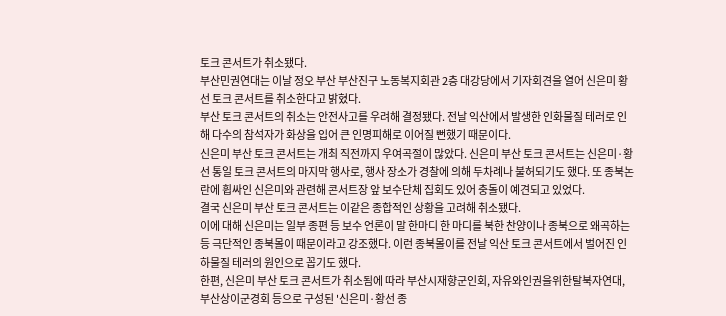토크 콘서트가 취소됐다.
부산민권연대는 이날 정오 부산 부산진구 노동복지회관 2층 대강당에서 기자회견을 열어 신은미 황선 토크 콘서트를 취소한다고 밝혔다.
부산 토크 콘서트의 취소는 안전사고를 우려해 결정됐다. 전날 익산에서 발생한 인화물질 테러로 인해 다수의 참석자가 화상을 입어 큰 인명피해로 이어질 뻔했기 때문이다.
신은미 부산 토크 콘서트는 개최 직전까지 우여곡절이 많았다. 신은미 부산 토크 콘서트는 신은미·황선 통일 토크 콘서트의 마지막 행사로, 행사 장소가 경찰에 의해 두차례나 불허되기도 했다. 또 종북논란에 휩싸인 신은미와 관련해 콘서트장 앞 보수단체 집회도 있어 충돌이 예견되고 있었다.
결국 신은미 부산 토크 콘서트는 이같은 종합적인 상황을 고려해 취소됐다.
이에 대해 신은미는 일부 종편 등 보수 언론이 말 한마디 한 마디를 북한 찬양이나 종북으로 왜곡하는 등 극단적인 종북몰이 때문이라고 강조했다. 이런 종북몰이를 전날 익산 토크 콘서트에서 벌어진 인하물질 테러의 원인으로 꼽기도 했다.
한편, 신은미 부산 토크 콘서트가 취소됨에 따라 부산시재향군인회, 자유와인권을위한탈북자연대, 부산상이군경회 등으로 구성된 '신은미·황선 종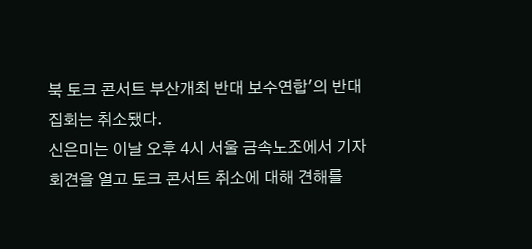북 토크 콘서트 부산개최 반대 보수연합'의 반대집회는 취소됐다.
신은미는 이날 오후 4시 서울 금속노조에서 기자회견을 열고 토크 콘서트 취소에 대해 견해를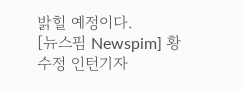밝힐 예정이다.
[뉴스핌 Newspim] 황수정 인턴기자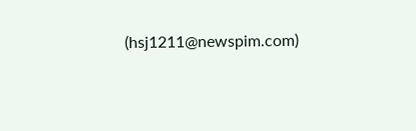(hsj1211@newspim.com)